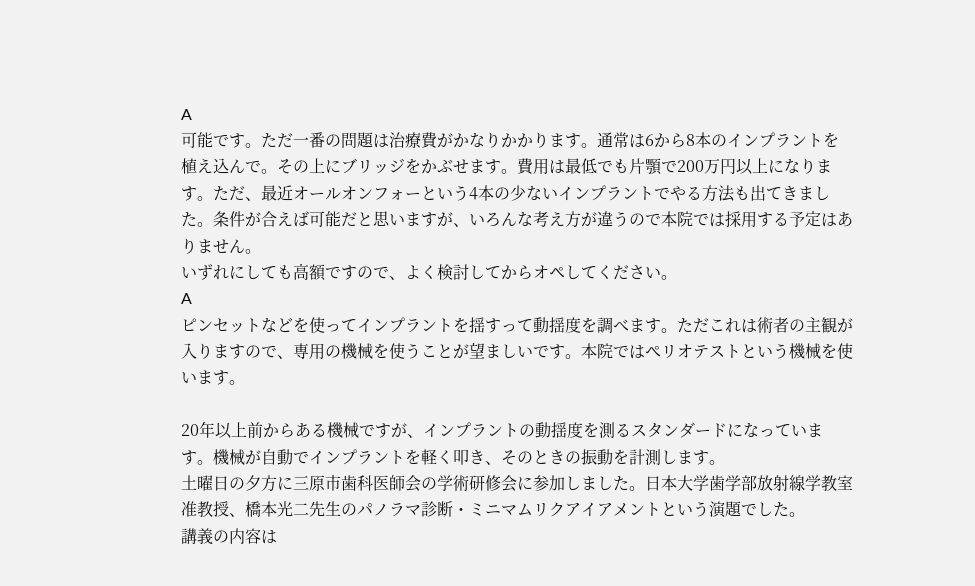A
可能です。ただ一番の問題は治療費がかなりかかります。通常は6から8本のインプラントを植え込んで。その上にブリッジをかぶせます。費用は最低でも片顎で200万円以上になります。ただ、最近オールオンフォーという4本の少ないインプラントでやる方法も出てきました。条件が合えば可能だと思いますが、いろんな考え方が違うので本院では採用する予定はありません。
いずれにしても高額ですので、よく検討してからオペしてください。
A
ピンセットなどを使ってインプラントを揺すって動揺度を調べます。ただこれは術者の主観が入りますので、専用の機械を使うことが望ましいです。本院ではぺリオテストという機械を使います。

20年以上前からある機械ですが、インプラントの動揺度を測るスタンダードになっています。機械が自動でインプラントを軽く叩き、そのときの振動を計測します。
土曜日の夕方に三原市歯科医師会の学術研修会に参加しました。日本大学歯学部放射線学教室准教授、橋本光二先生のパノラマ診断・ミニマムリクアイアメントという演題でした。
講義の内容は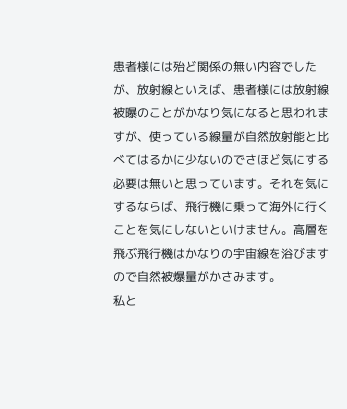患者様には殆ど関係の無い内容でしたが、放射線といえば、患者様には放射線被曝のことがかなり気になると思われますが、使っている線量が自然放射能と比べてはるかに少ないのでさほど気にする必要は無いと思っています。それを気にするならば、飛行機に乗って海外に行くことを気にしないといけません。高層を飛ぶ飛行機はかなりの宇宙線を浴びますので自然被爆量がかさみます。
私と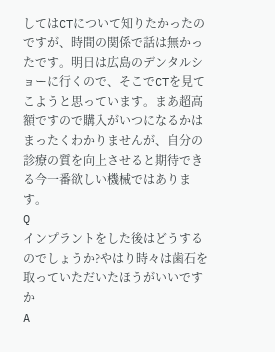してはCTについて知りたかったのですが、時間の関係で話は無かったです。明日は広島のデンタルショーに行くので、そこでCTを見てこようと思っています。まあ超高額ですので購入がいつになるかはまったくわかりませんが、自分の診療の質を向上させると期待できる今一番欲しい機械ではあります。
Q
インプラントをした後はどうするのでしょうか?やはり時々は歯石を取っていただいたほうがいいですか
A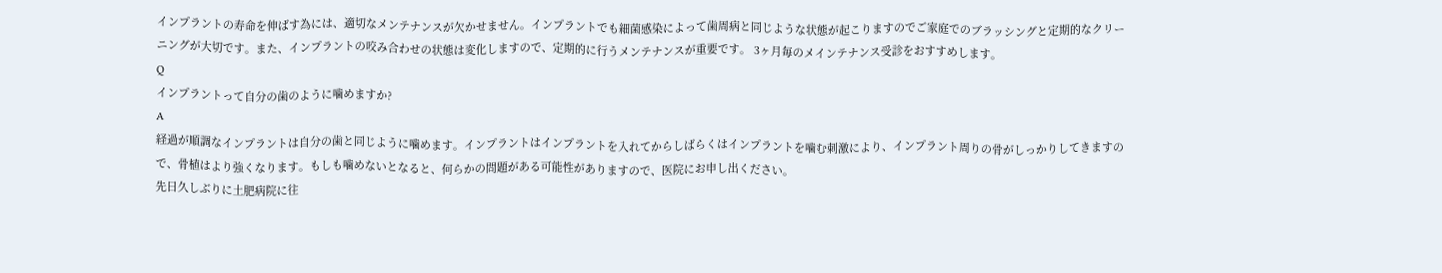インプラントの寿命を伸ばす為には、適切なメンテナンスが欠かせません。インプラントでも細菌感染によって歯周病と同じような状態が起こりますのでご家庭でのブラッシングと定期的なクリーニングが大切です。また、インプラントの咬み合わせの状態は変化しますので、定期的に行うメンテナンスが重要です。 3ヶ月毎のメインテナンス受診をおすすめします。
Q
インプラントって自分の歯のように噛めますか?
A
経過が順調なインプラントは自分の歯と同じように噛めます。インプラントはインプラントを入れてからしばらくはインプラントを噛む刺激により、インプラント周りの骨がしっかりしてきますので、骨植はより強くなります。もしも噛めないとなると、何らかの問題がある可能性がありますので、医院にお申し出ください。
先日久しぶりに土肥病院に往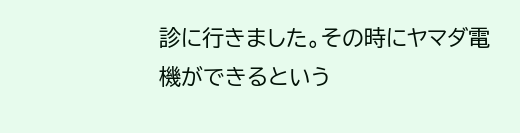診に行きました。その時にヤマダ電機ができるという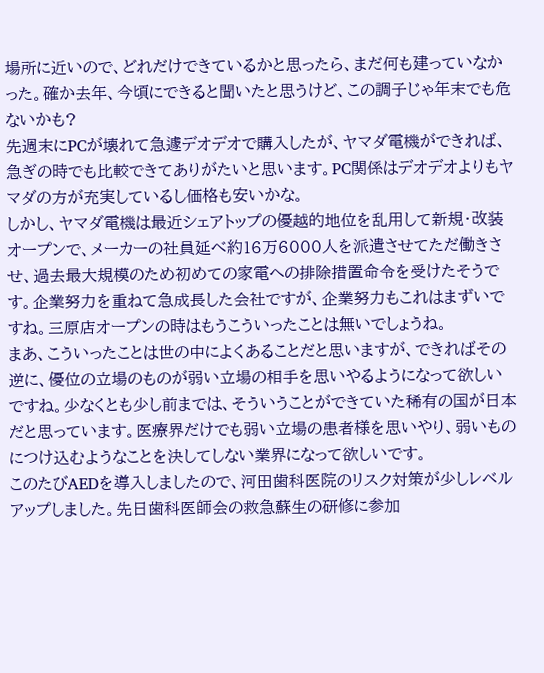場所に近いので、どれだけできているかと思ったら、まだ何も建っていなかった。確か去年、今頃にできると聞いたと思うけど、この調子じゃ年末でも危ないかも?
先週末にPCが壊れて急遽デオデオで購入したが、ヤマダ電機ができれば、急ぎの時でも比較できてありがたいと思います。PC関係はデオデオよりもヤマダの方が充実しているし価格も安いかな。
しかし、ヤマダ電機は最近シェアトップの優越的地位を乱用して新規・改装オープンで、メーカーの社員延べ約16万6000人を派遣させてただ働きさせ、過去最大規模のため初めての家電への排除措置命令を受けたそうです。企業努力を重ねて急成長した会社ですが、企業努力もこれはまずいですね。三原店オープンの時はもうこういったことは無いでしょうね。
まあ、こういったことは世の中によくあることだと思いますが、できればその逆に、優位の立場のものが弱い立場の相手を思いやるようになって欲しいですね。少なくとも少し前までは、そういうことができていた稀有の国が日本だと思っています。医療界だけでも弱い立場の患者様を思いやり、弱いものにつけ込むようなことを決してしない業界になって欲しいです。
このたびAEDを導入しましたので、河田歯科医院のリスク対策が少しレベルアップしました。先日歯科医師会の救急蘇生の研修に参加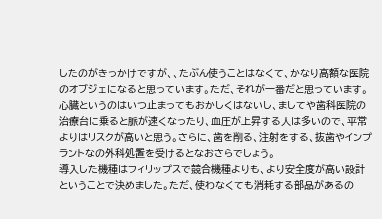したのがきっかけですが、、たぶん使うことはなくて、かなり高額な医院のオブジェになると思っています。ただ、それが一番だと思っています。
心臓というのはいつ止まってもおかしくはないし、ましてや歯科医院の治療台に乗ると脈が速くなったり、血圧が上昇する人は多いので、平常よりはリスクが高いと思う。さらに、歯を削る、注射をする、抜歯やインプラントなの外科処置を受けるとなおさらでしょう。
導入した機種はフィリップスで競合機種よりも、より安全度が高い設計ということで決めました。ただ、使わなくても消耗する部品があるの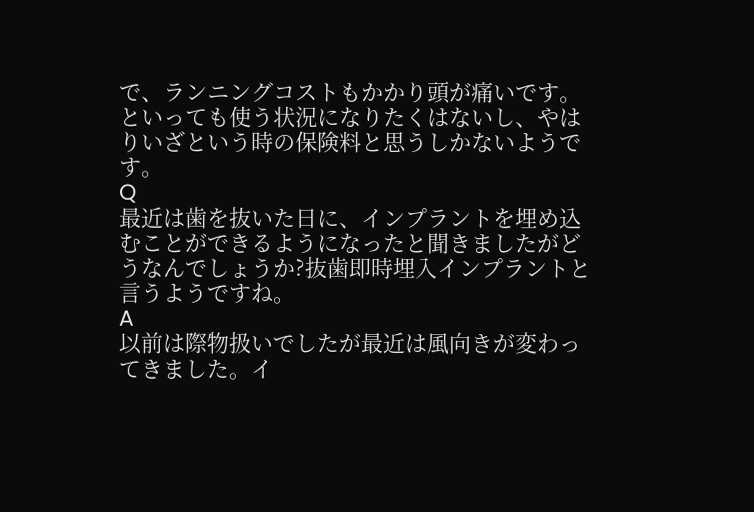で、ランニングコストもかかり頭が痛いです。といっても使う状況になりたくはないし、やはりいざという時の保険料と思うしかないようです。
Q
最近は歯を抜いた日に、インプラントを埋め込むことができるようになったと聞きましたがどうなんでしょうか?抜歯即時埋入インプラントと言うようですね。
A
以前は際物扱いでしたが最近は風向きが変わってきました。イ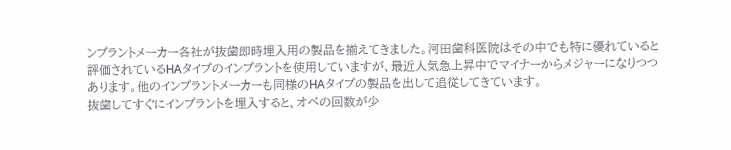ンプラントメーカー各社が抜歯即時埋入用の製品を揃えてきました。河田歯科医院はその中でも特に優れていると評価されているHAタイプのインプラントを使用していますが、最近人気急上昇中でマイナーからメジャーになりつつあります。他のインプラントメーカーも同様のHAタイプの製品を出して追従してきています。
抜歯してすぐにインプラントを埋入すると、オペの回数が少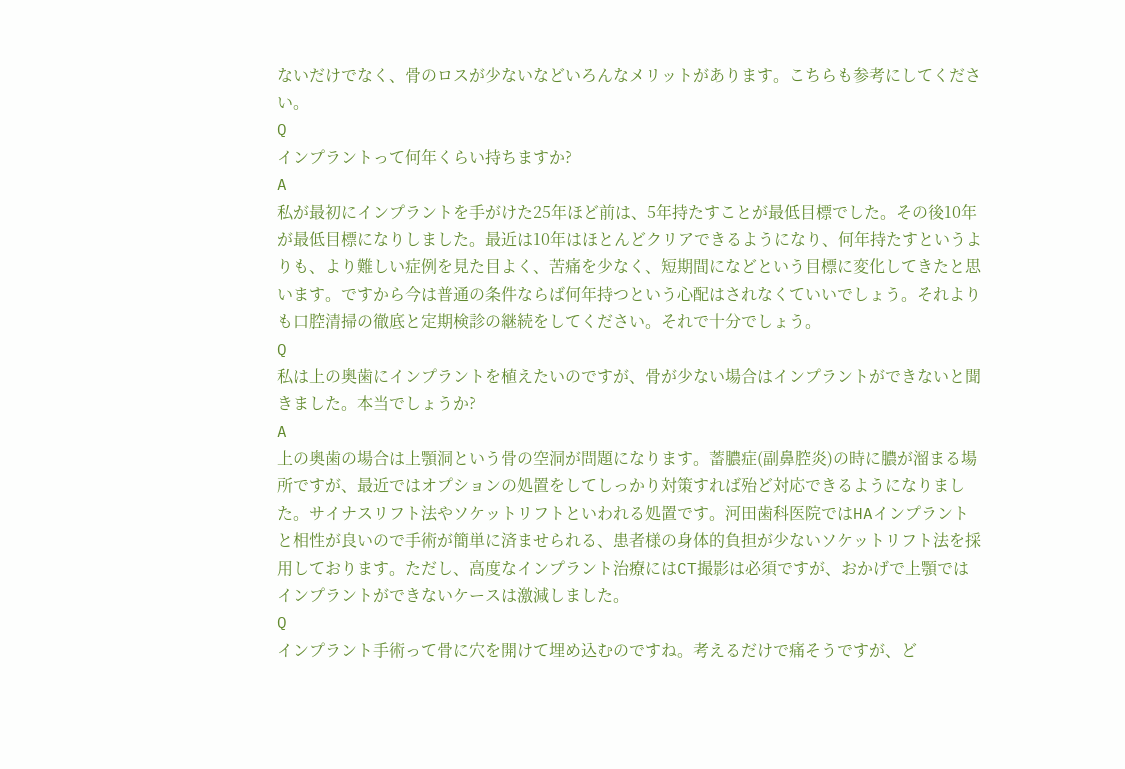ないだけでなく、骨のロスが少ないなどいろんなメリットがあります。こちらも参考にしてください。
Q
インプラントって何年くらい持ちますか?
A
私が最初にインプラントを手がけた25年ほど前は、5年持たすことが最低目標でした。その後10年が最低目標になりしました。最近は10年はほとんどクリアできるようになり、何年持たすというよりも、より難しい症例を見た目よく、苦痛を少なく、短期間になどという目標に変化してきたと思います。ですから今は普通の条件ならば何年持つという心配はされなくていいでしょう。それよりも口腔清掃の徹底と定期検診の継続をしてください。それで十分でしょう。
Q
私は上の奥歯にインプラントを植えたいのですが、骨が少ない場合はインプラントができないと聞きました。本当でしょうか?
A
上の奥歯の場合は上顎洞という骨の空洞が問題になります。蓄膿症(副鼻腔炎)の時に膿が溜まる場所ですが、最近ではオプションの処置をしてしっかり対策すれば殆ど対応できるようになりました。サイナスリフト法やソケットリフトといわれる処置です。河田歯科医院ではHAインプラントと相性が良いので手術が簡単に済ませられる、患者様の身体的負担が少ないソケットリフト法を採用しております。ただし、高度なインプラント治療にはCT撮影は必須ですが、おかげで上顎ではインプラントができないケースは激減しました。
Q
インプラント手術って骨に穴を開けて埋め込むのですね。考えるだけで痛そうですが、ど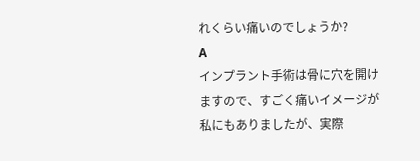れくらい痛いのでしょうか?
A
インプラント手術は骨に穴を開けますので、すごく痛いイメージが私にもありましたが、実際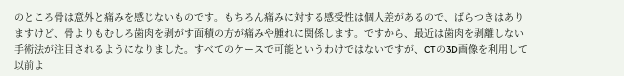のところ骨は意外と痛みを感じないものです。もちろん痛みに対する感受性は個人差があるので、ばらつきはありますけど、骨よりもむしろ歯肉を剥がす面積の方が痛みや腫れに関係します。ですから、最近は歯肉を剥離しない手術法が注目されるようになりました。すべてのケースで可能というわけではないですが、CTの3D画像を利用して以前よ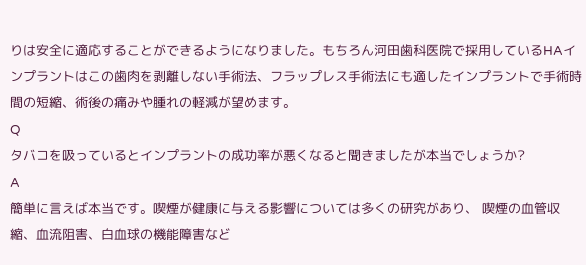りは安全に適応することができるようになりました。もちろん河田歯科医院で採用しているHAインプラントはこの歯肉を剥離しない手術法、フラップレス手術法にも適したインプラントで手術時間の短縮、術後の痛みや腫れの軽減が望めます。
Q
タバコを吸っているとインプラントの成功率が悪くなると聞きましたが本当でしょうか?
A
簡単に言えば本当です。喫煙が健康に与える影響については多くの研究があり、 喫煙の血管収縮、血流阻害、白血球の機能障害など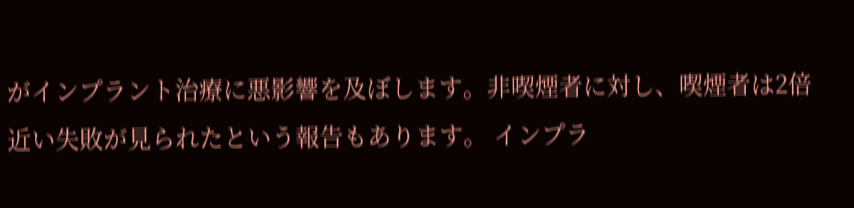がインプラント治療に悪影響を及ぼします。非喫煙者に対し、喫煙者は2倍近い失敗が見られたという報告もあります。 インプラ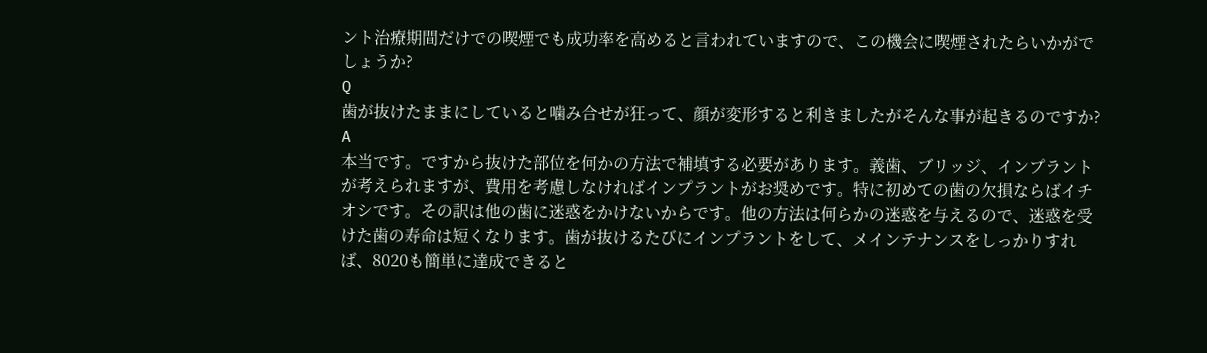ント治療期間だけでの喫煙でも成功率を高めると言われていますので、この機会に喫煙されたらいかがでしょうか?
Q
歯が抜けたままにしていると噛み合せが狂って、顔が変形すると利きましたがそんな事が起きるのですか?
A
本当です。ですから抜けた部位を何かの方法で補填する必要があります。義歯、ブリッジ、インプラントが考えられますが、費用を考慮しなければインプラントがお奨めです。特に初めての歯の欠損ならばイチオシです。その訳は他の歯に迷惑をかけないからです。他の方法は何らかの迷惑を与えるので、迷惑を受けた歯の寿命は短くなります。歯が抜けるたびにインプラントをして、メインテナンスをしっかりすれば、8020も簡単に達成できると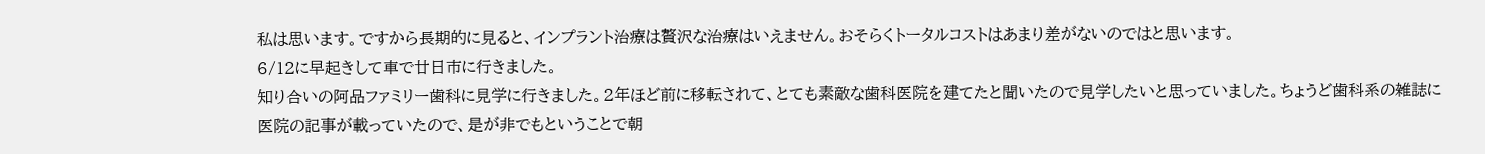私は思います。ですから長期的に見ると、インプラント治療は贅沢な治療はいえません。おそらくトータルコストはあまり差がないのではと思います。
6/12に早起きして車で廿日市に行きました。
知り合いの阿品ファミリー歯科に見学に行きました。2年ほど前に移転されて、とても素敵な歯科医院を建てたと聞いたので見学したいと思っていました。ちょうど歯科系の雑誌に医院の記事が載っていたので、是が非でもということで朝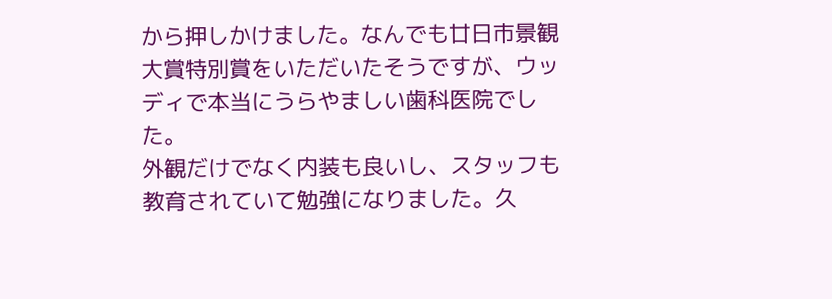から押しかけました。なんでも廿日市景観大賞特別賞をいただいたそうですが、ウッディで本当にうらやましい歯科医院でした。
外観だけでなく内装も良いし、スタッフも教育されていて勉強になりました。久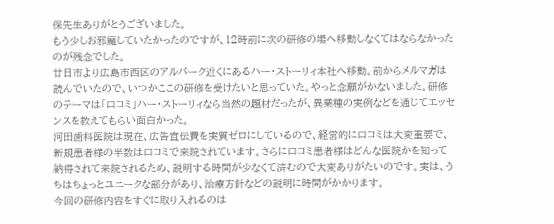保先生ありがとうございました。
もう少しお邪魔していたかったのですが、12時前に次の研修の場へ移動しなくてはならなかったのが残念でした。
廿日市より広島市西区のアルパーク近くにあるハー・ストーリィ本社へ移動。前からメルマガは読んでいたので、いつかここの研修を受けたいと思っていた。やっと念願がかないました。研修のテーマは「口コミ」ハー・ストーリィなら当然の題材だったが、異業種の実例などを通じてエッセンスを教えてもらい面白かった。
河田歯科医院は現在、広告宣伝費を実質ゼロにしているので、経営的に口コミは大変重要で、新規患者様の半数は口コミで来院されています。さらに口コミ患者様はどんな医院かを知って納得されて来院されるため、説明する時間が少なくて済むので大変ありがたいのです。実は、うちはちょっとユニークな部分があり、治療方針などの説明に時間がかかります。
今回の研修内容をすぐに取り入れるのは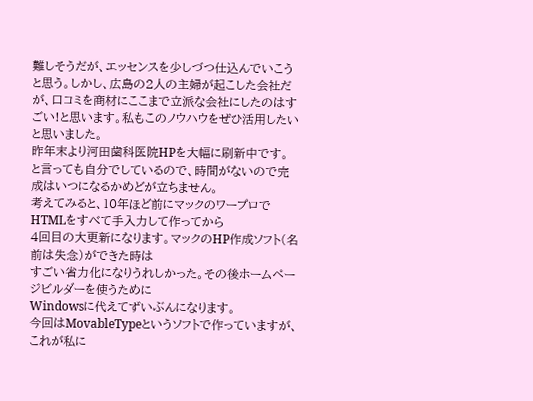難しそうだが、エッセンスを少しづつ仕込んでいこうと思う。しかし、広島の2人の主婦が起こした会社だが、口コミを商材にここまで立派な会社にしたのはすごい!と思います。私もこのノウハウをぜひ活用したいと思いました。
昨年末より河田歯科医院HPを大幅に刷新中です。
と言っても自分でしているので、時間がないので完成はいつになるかめどが立ちません。
考えてみると、10年ほど前にマックのワープロでHTMLをすべて手入力して作ってから
4回目の大更新になります。マックのHP作成ソフト(名前は失念)ができた時は
すごい省力化になりうれしかった。その後ホームページビルダーを使うために
Windowsに代えてずいぶんになります。
今回はMovableTypeというソフトで作っていますが、これが私に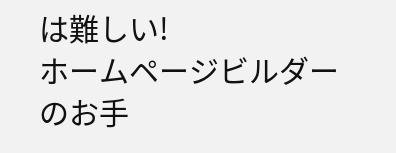は難しい!
ホームページビルダーのお手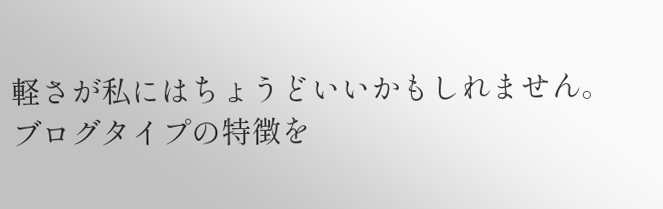軽さが私にはちょうどいいかもしれません。
ブログタイプの特徴を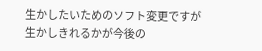生かしたいためのソフト変更ですが
生かしきれるかが今後の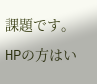課題です。
HPの方はい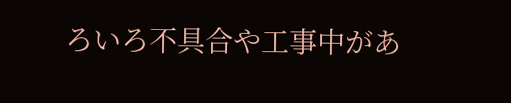ろいろ不具合や工事中があ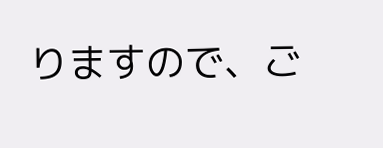りますので、ご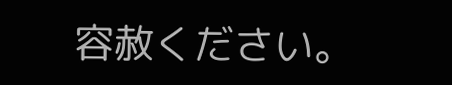容赦ください。